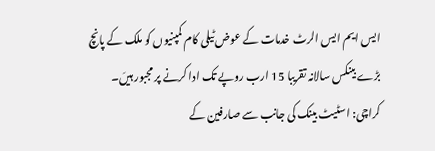ایس ایم ایس الرٹ خدمات کے عوض ٹیلی کام کمپنیوں کو ملک کے پانچ بڑے بینکس سالانہ تقریبا 15 ارب روپے تک ادا کرنے پر مجبور ہیںَ۔
کراچی: اسٹیٹ بینک کی جانب سے صارفین کے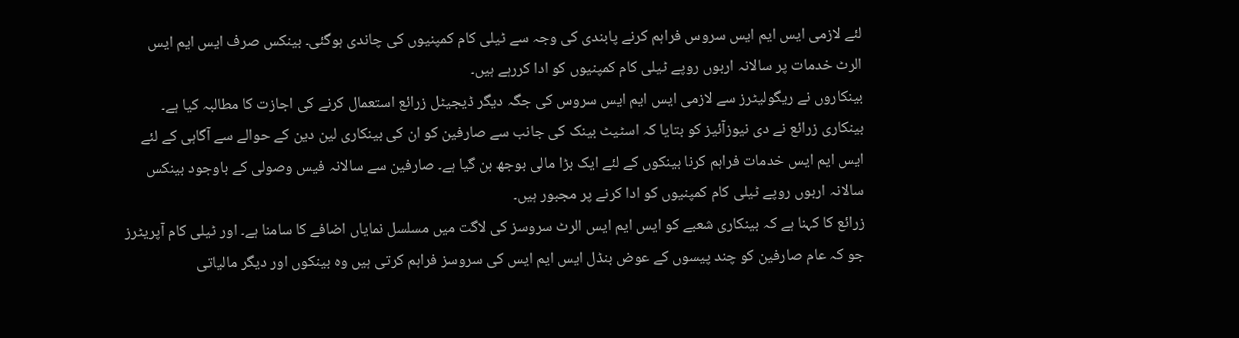لئے لازمی ایس ایم ایس سروس فراہم کرنے پابندی کی وجہ سے ٹیلی کام کمپنیوں کی چاندی ہوگئی۔ بینکس صرف ایس ایم ایس الرٹ خدمات پر سالانہ اربوں روپے ٹیلی کام کمپنیوں کو ادا کررہے ہیں۔
بینکاروں نے ریگولیٹرز سے لازمی ایس ایم ایس سروس کی جگہ دیگر ڈیجیٹل زرائع استعمال کرنے کی اجازت کا مطالبہ کیا ہے۔
بینکاری زرائع نے دی نیوزآئیز کو بتایا کہ اسٹیٹ بینک کی جانب سے صارفین کو ان کی بینکاری لین دین کے حوالے سے آگاہی کے لئے ایس ایم ایس خدمات فراہم کرنا بینکوں کے لئے ایک بڑا مالی بوجھ بن گیا ہے۔ صارفین سے سالانہ فیس وصولی کے باوجود بینکس سالانہ اربوں روپے ٹیلی کام کمپنیوں کو ادا کرنے پر مجبور ہیں۔
زرائع کا کہنا ہے کہ بینکاری شعبے کو ایس ایم ایس الرٹ سروسز کی لاگت میں مسلسل نمایاں اضافے کا سامنا ہے۔ اور ٹیلی کام آپریٹرز جو کہ عام صارفین کو چند پیسوں کے عوض بنڈل ایس ایم ایس کی سروسز فراہم کرتی ہیں وہ بینکوں اور دیگر مالیاتی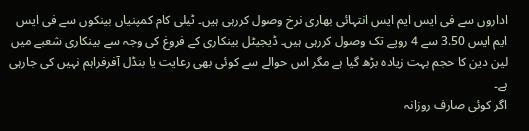اداروں سے فی ایس ایم ایس انتہائی بھاری نرخ وصول کررہی ہیں۔ ٹیلی کام کمپنیاں بینکوں سے فی ایس ایم ایس 3.50 سے 4 روپے تک وصول کررہی ہیں۔ ڈیجیٹل بینکاری کے فروغ کی وجہ سے بینکاری شعبے میں لین دین کا حجم بہت زیادہ بڑھ گیا ہے مگر اس حوالے سے کوئی بھی رعایت یا بنڈل آفرفراہم نہیں کی جارہی ہے۔
اگر کوئی صارف روزانہ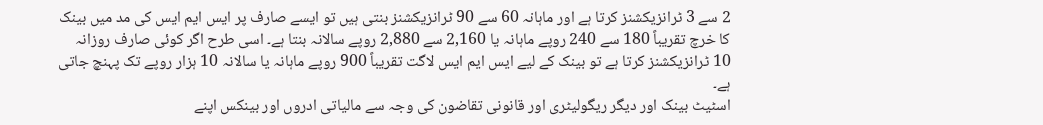2 سے 3 ٹرانزیکشنز کرتا ہے اور ماہانہ 60 سے 90 ٹرانزیکشنز بنتی ہیں تو ایسے صارف پر ایس ایم ایس کی مد میں بینک کا خرچ تقریباً 180 سے 240 روپے ماہانہ یا 2,160 سے 2,880 روپے سالانہ بنتا ہے۔ اسی طرح اگر کوئی صارف روزانہ 10 ٹرانزیکشنز کرتا ہے تو بینک کے لیے ایس ایم ایس لاگت تقریباً 900 روپے ماہانہ یا سالانہ 10 ہزار روپے تک پہنچ جاتی ہے۔
اسٹیٹ بینک اور دیگر ریگولیٹری اور قانونی تقاضون کی وجہ سے مالیاتی ادروں اور بینکس اپنے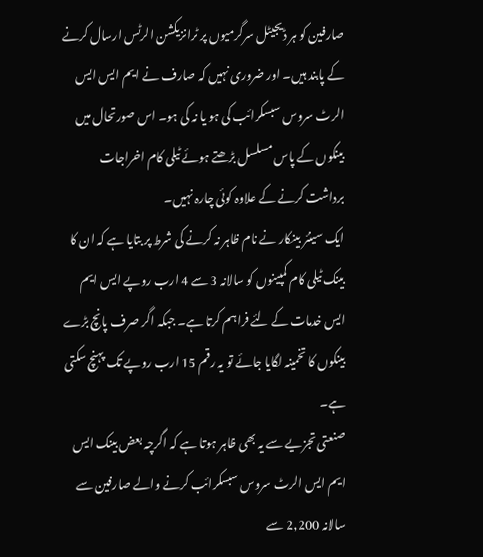صارفین کو ہر ڈیجیٹل سرگرمیوں پر ٹرانزیکشن الرٹس ارسال کرنے کے پابند ہیں۔ اور ضروری نہیں کہ صارف نے ایم ایس ایس الرٹ سروس سبسکرائب کی ہو یا نہ کی ہو۔ اس صورتحال میں بینکوں کے پاس مسلسل بڑھتے ہوئے ٹیلی کام اخراجات برداشت کرنے کے علاوہ کوئی چارہ نہیں۔
ایک سینئر بینکار نے نام ظاہر نہ کرنے کی شرط پر بتایا ہے کہ ان کا بینک ٹیلی کام کمپینوں کو سالانہ 3 سے 4 ارب روپے ایس ایم ایس خدمات کے لئے فراہم کرتا ہے۔ جبکہ اگر صرف پانچ بڑے بینکوں کا تخمینہ لگایا جائے تو یہ رقم 15 ارب روپے تک پہنچ سکتی ہے۔
صنعتی تجزیے سے یہ بھی ظاہر ہوتا ہے کہ اگرچہ بعض بینک ایس ایم ایس الرٹ سروس سبسکرائب کرنے والے صارفین سے سالانہ 2,200 سے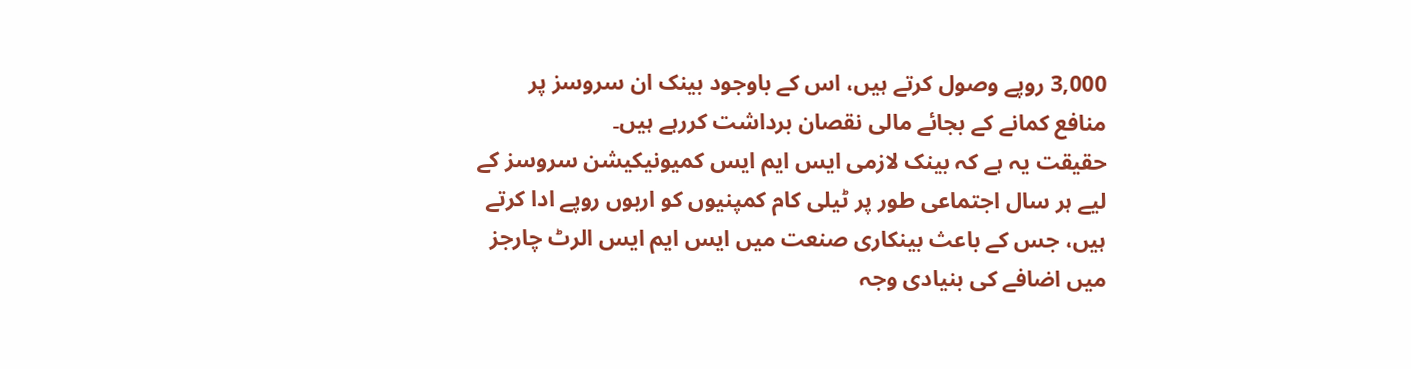3,000 روپے وصول کرتے ہیں، اس کے باوجود بینک ان سروسز پر منافع کمانے کے بجائے مالی نقصان برداشت کررہے ہیں۔
حقیقت یہ ہے کہ بینک لازمی ایس ایم ایس کمیونیکیشن سروسز کے لیے ہر سال اجتماعی طور پر ٹیلی کام کمپنیوں کو اربوں روپے ادا کرتے ہیں، جس کے باعث بینکاری صنعت میں ایس ایم ایس الرٹ چارجز میں اضافے کی بنیادی وجہ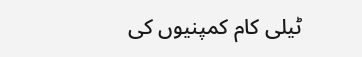ٹیلی کام کمپنیوں کی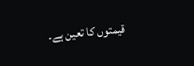قیمتوں کا تعین ہے۔